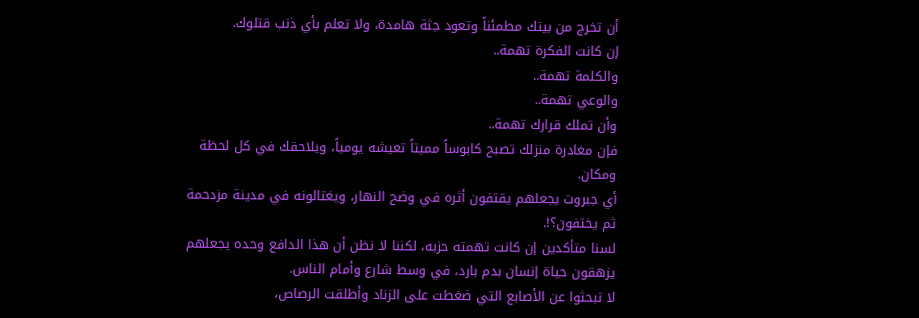أن تخرج من بيتك مطمئناً وتعود جثة هامدة، ولا تعلم بأي ذنب قتلوك.
إن كانت الفكرة تهمة..
والكلمة تهمة..
والوعي تهمة..
وأن تملك قرارك تهمة..
فإن مغادرة منزلك تصبح كابوساً مميتاً تعيشه يومياً، ويلاحقك في كل لحظة ومكان.
أي جبروت يجعلهم يقتفون أثره في وضح النهار، ويغتالونه في مدينة مزدحمة ثم يختفون؟!.
لسنا متأكدين إن كانت تهمته حزبه، لكننا لا نظن أن هذا الدافع وحده يجعلهم يزهقون حياة إنسان بدم بارد، في وسط شارع وأمام الناس.
لا تبحثوا عن الأصابع التي ضغطت على الزناد وأطلقت الرصاص،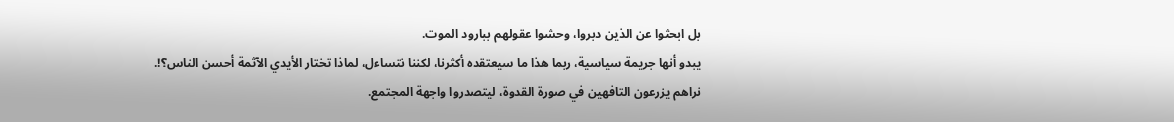بل ابحثوا عن الذين دبروا، وحشوا عقولهم ببارود الموت.
يبدو أنها جريمة سياسية، ربما هذا ما سيعتقده أكثرنا، لكننا نتساءل، لماذا تختار الأيدي الآثمة أحسن الناس؟!.
نراهم يزرعون التافهين في صورة القدوة، ليتصدروا واجهة المجتمع.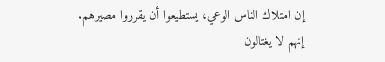إن امتلاك الناس الوعي، يستطيعوا أن يقرروا مصيرهم.
إنهم لا يغتالون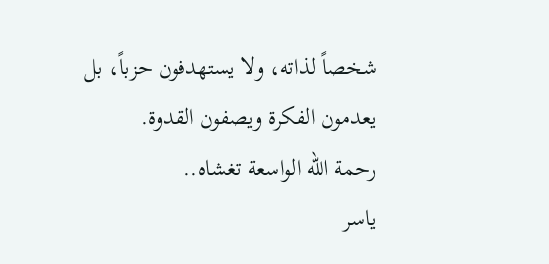شخصاً لذاته، ولا يستهدفون حزباً، بل يعدمون الفكرة ويصفون القدوة.
رحمة الله الواسعة تغشاه..
ياسر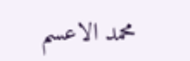محمد الاعسم